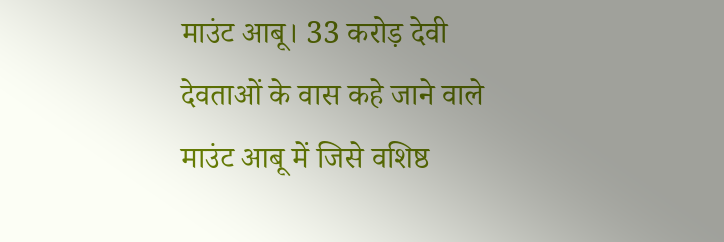माउंट आबू। 33 करोड़ देवी देवताओं के वास कहे जाने वाले माउंट आबू में जिसे वशिष्ठ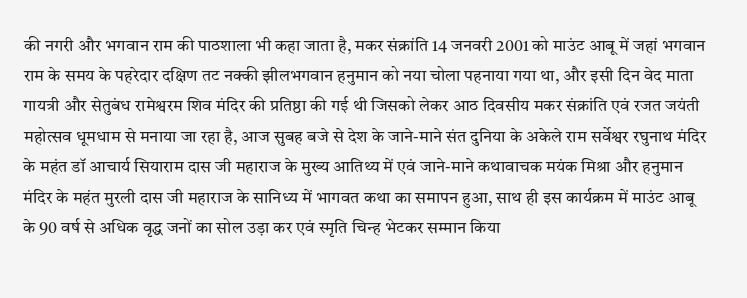की नगरी और भगवान राम की पाठशाला भी कहा जाता है, मकर संक्रांति 14 जनवरी 2001 को माउंट आबू में जहां भगवान राम के समय के पहरेदार दक्षिण तट नक्की झीलभगवान हनुमान को नया चोला पहनाया गया था, और इसी दिन वेद माता गायत्री और सेतुबंध रामेश्वरम शिव मंदिर की प्रतिष्ठा की गई थी जिसको लेकर आठ दिवसीय मकर संक्रांति एवं रजत जयंती महोत्सव धूमधाम से मनाया जा रहा है, आज सुबह बजे से देश के जाने-माने संत दुनिया के अकेले राम सर्वेश्वर रघुनाथ मंदिर के महंत डॉ आचार्य सियाराम दास जी महाराज के मुख्य आतिथ्य में एवं जाने-माने कथावाचक मयंक मिश्रा और हनुमान मंदिर के महंत मुरली दास जी महाराज के सानिध्य में भागवत कथा का समापन हुआ, साथ ही इस कार्यक्रम में माउंट आबू के 90 वर्ष से अधिक वृद्ध जनों का सोल उड़ा कर एवं स्मृति चिन्ह भेटकर सम्मान किया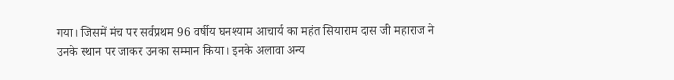गया। जिसमें मंच पर सर्वप्रथम 96 वर्षीय घनश्याम आचार्य का महंत सियाराम दास जी महाराज ने उनके स्थान पर जाकर उनका सम्मान किया। इनके अलावा अन्य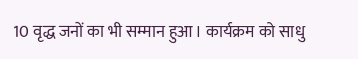10 वृद्ध जनों का भी सम्मान हुआ। कार्यक्रम को साधु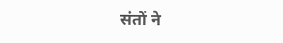संतों ने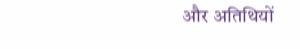और अतिथियों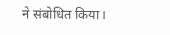ने संबोधित किया।